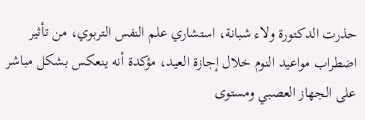حذرت الدكتورة ولاء شبانة، استشاري علم النفس التربوي، من تأثير اضطراب مواعيد النوم خلال إجازة العيد، مؤكدة أنه ينعكس بشكل مباشر على الجهاز العصبي ومستوى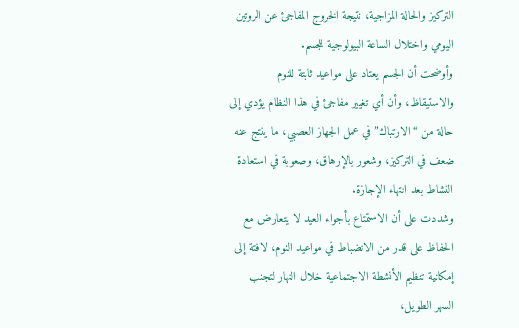التركيز والحالة المزاجية، نتيجة الخروج المفاجئ عن الروتين اليومي واختلال الساعة البيولوجية للجسم.
وأوضحت أن الجسم يعتاد على مواعيد ثابتة للنوم والاستيقاظ، وأن أي تغيير مفاجئ في هذا النظام يؤدي إلى حالة من “الارتباك” في عمل الجهاز العصبي، ما ينتج عنه ضعف في التركيز، وشعور بالإرهاق، وصعوبة في استعادة النشاط بعد انتهاء الإجازة.
وشددت على أن الاستمتاع بأجواء العيد لا يتعارض مع الحفاظ على قدر من الانضباط في مواعيد النوم، لافتة إلى إمكانية تنظيم الأنشطة الاجتماعية خلال النهار لتجنب السهر الطويل،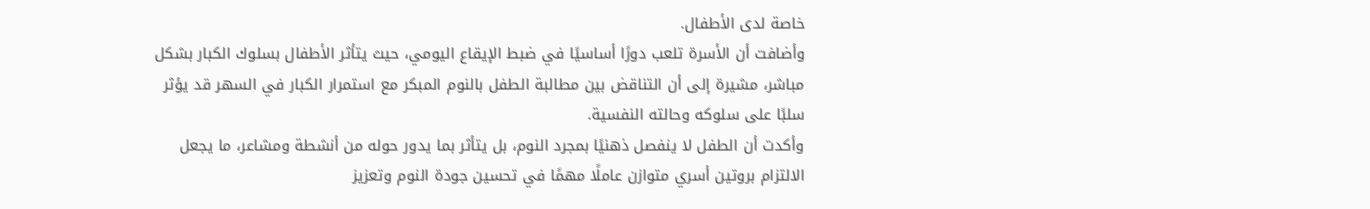خاصة لدى الأطفال.
وأضافت أن الأسرة تلعب دورًا أساسيًا في ضبط الإيقاع اليومي، حيث يتأثر الأطفال بسلوك الكبار بشكل مباشر، مشيرة إلى أن التناقض بين مطالبة الطفل بالنوم المبكر مع استمرار الكبار في السهر قد يؤثر سلبًا على سلوكه وحالته النفسية.
وأكدت أن الطفل لا ينفصل ذهنيًا بمجرد النوم، بل يتأثر بما يدور حوله من أنشطة ومشاعر، ما يجعل الالتزام بروتين أسري متوازن عاملًا مهمًا في تحسين جودة النوم وتعزيز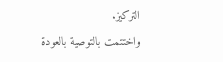التركيز.
واختتمت بالتوصية بالعودة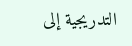التدريجية إلى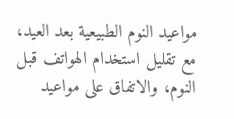مواعيد النوم الطبيعية بعد العيد، مع تقليل استخدام الهواتف قبل النوم، والاتفاق على مواعيد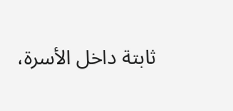ثابتة داخل الأسرة،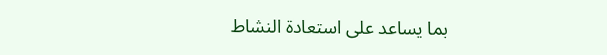بما يساعد على استعادة النشاط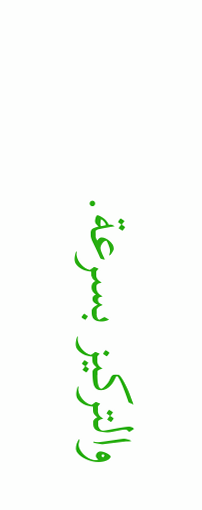والتركيز بسرعة.